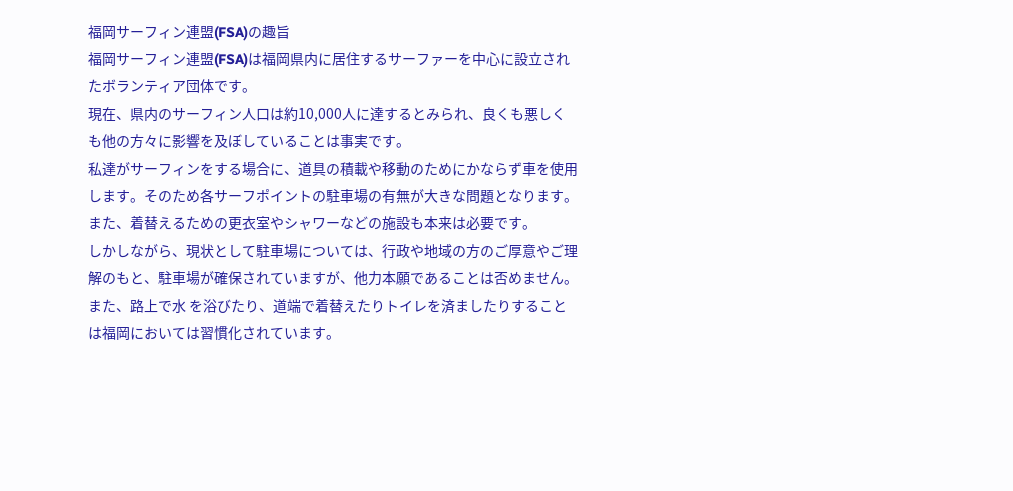福岡サーフィン連盟(FSA)の趣旨
福岡サーフィン連盟(FSA)は福岡県内に居住するサーファーを中心に設立されたボランティア団体です。
現在、県内のサーフィン人口は約10,000人に達するとみられ、良くも悪しくも他の方々に影響を及ぼしていることは事実です。
私達がサーフィンをする場合に、道具の積載や移動のためにかならず車を使用します。そのため各サーフポイントの駐車場の有無が大きな問題となります。また、着替えるための更衣室やシャワーなどの施設も本来は必要です。
しかしながら、現状として駐車場については、行政や地域の方のご厚意やご理解のもと、駐車場が確保されていますが、他力本願であることは否めません。また、路上で水 を浴びたり、道端で着替えたりトイレを済ましたりすることは福岡においては習慣化されています。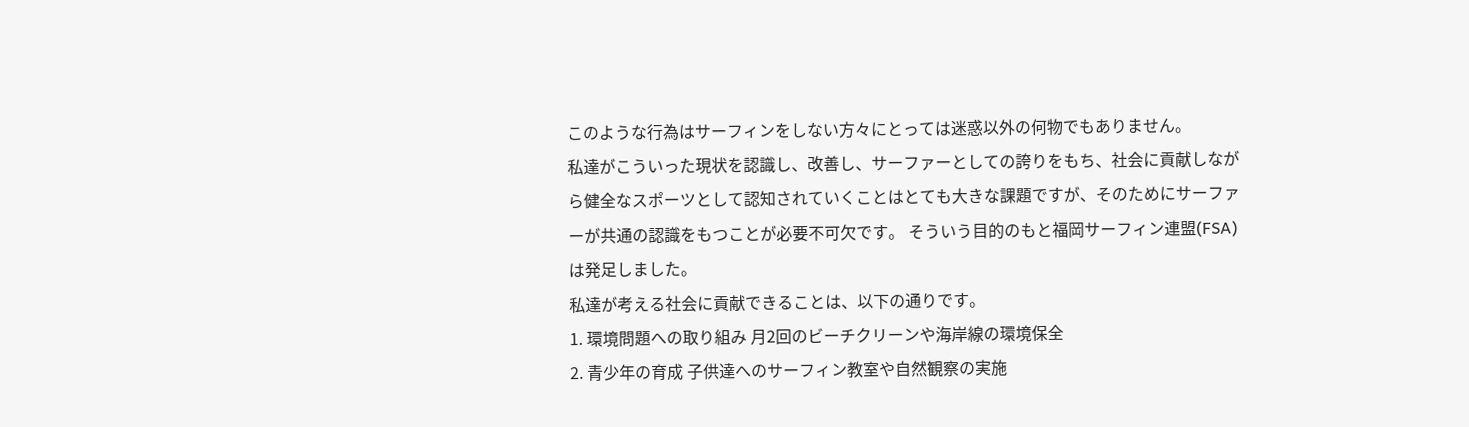このような行為はサーフィンをしない方々にとっては迷惑以外の何物でもありません。
私達がこういった現状を認識し、改善し、サーファーとしての誇りをもち、社会に貢献しながら健全なスポーツとして認知されていくことはとても大きな課題ですが、そのためにサーファーが共通の認識をもつことが必要不可欠です。 そういう目的のもと福岡サーフィン連盟(FSA)は発足しました。
私達が考える社会に貢献できることは、以下の通りです。
1. 環境問題への取り組み 月2回のビーチクリーンや海岸線の環境保全
2. 青少年の育成 子供達へのサーフィン教室や自然観察の実施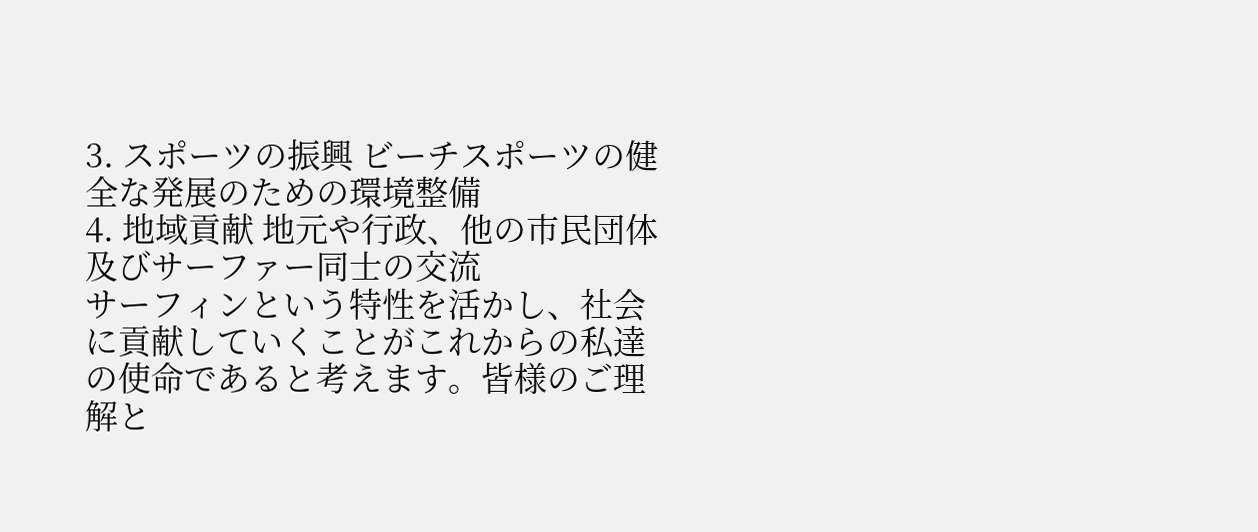3. スポーツの振興 ビーチスポーツの健全な発展のための環境整備
4. 地域貢献 地元や行政、他の市民団体及びサーファー同士の交流
サーフィンという特性を活かし、社会に貢献していくことがこれからの私達の使命であると考えます。皆様のご理解と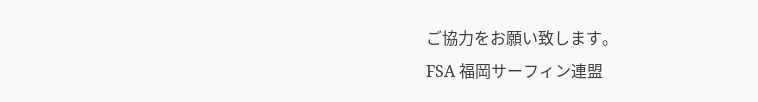ご協力をお願い致します。
FSA 福岡サーフィン連盟